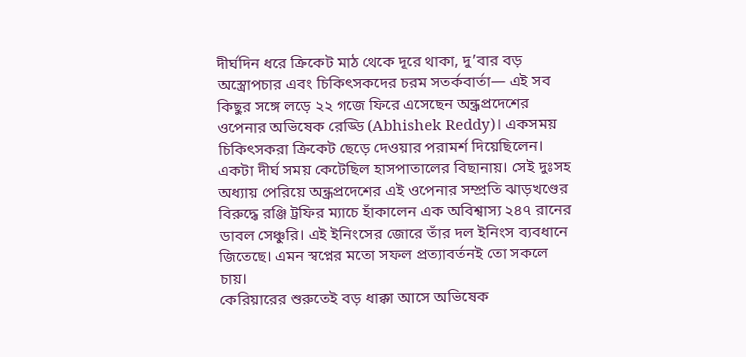দীর্ঘদিন ধরে ক্রিকেট মাঠ থেকে দূরে থাকা, দু’বার বড় অস্ত্রোপচার এবং চিকিৎসকদের চরম সতর্কবার্তা— এই সব কিছুর সঙ্গে লড়ে ২২ গজে ফিরে এসেছেন অন্ধ্রপ্রদেশের ওপেনার অভিষেক রেড্ডি (Abhishek Reddy)। একসময় চিকিৎসকরা ক্রিকেট ছেড়ে দেওয়ার পরামর্শ দিয়েছিলেন। একটা দীর্ঘ সময় কেটেছিল হাসপাতালের বিছানায়। সেই দুঃসহ অধ্যায় পেরিয়ে অন্ধ্রপ্রদেশের এই ওপেনার সম্প্রতি ঝাড়খণ্ডের বিরুদ্ধে রঞ্জি ট্রফির ম্যাচে হাঁকালেন এক অবিশ্বাস্য ২৪৭ রানের ডাবল সেঞ্চুরি। এই ইনিংসের জোরে তাঁর দল ইনিংস ব্যবধানে জিতেছে। এমন স্বপ্নের মতো সফল প্রত্যাবর্তনই তো সকলে চায়।
কেরিয়ারের শুরুতেই বড় ধাক্কা আসে অভিষেক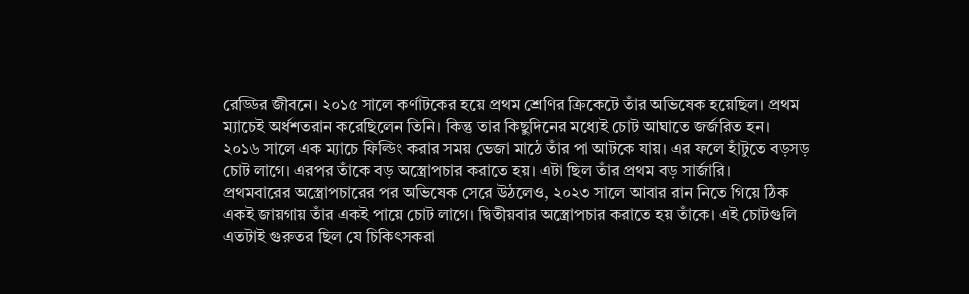রেড্ডির জীবনে। ২০১৫ সালে কর্ণাটকের হয়ে প্রথম শ্রেণির ক্রিকেটে তাঁর অভিষেক হয়েছিল। প্রথম ম্যাচেই অর্ধশতরান করেছিলেন তিনি। কিন্তু তার কিছুদিনের মধ্যেই চোট আঘাতে জর্জরিত হন। ২০১৬ সালে এক ম্যাচে ফিল্ডিং করার সময় ভেজা মাঠে তাঁর পা আটকে যায়। এর ফলে হাঁটুতে বড়সড় চোট লাগে। এরপর তাঁকে বড় অস্ত্রোপচার করাতে হয়। এটা ছিল তাঁর প্রথম বড় সার্জারি।
প্রথমবারের অস্ত্রোপচারের পর অভিষেক সেরে উঠলেও, ২০২৩ সালে আবার রান নিতে গিয়ে ঠিক একই জায়গায় তাঁর একই পায়ে চোট লাগে। দ্বিতীয়বার অস্ত্রোপচার করাতে হয় তাঁকে। এই চোটগুলি এতটাই গুরুতর ছিল যে চিকিৎসকরা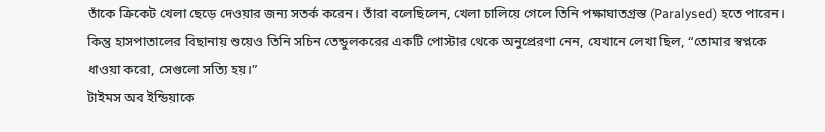তাঁকে ক্রিকেট খেলা ছেড়ে দেওয়ার জন্য সতর্ক করেন। তাঁরা বলেছিলেন, খেলা চালিয়ে গেলে তিনি পক্ষাঘাতগ্রস্ত (Paralysed) হতে পারেন। কিন্তু হাসপাতালের বিছানায় শুয়েও তিনি সচিন তেন্ডুলকরের একটি পোস্টার থেকে অনুপ্রেরণা নেন, যেখানে লেখা ছিল, “তোমার স্বপ্নকে ধাওয়া করো, সেগুলো সত্যি হয়।”
টাইমস অব ইন্ডিয়াকে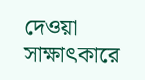দেওয়া সাক্ষাৎকারে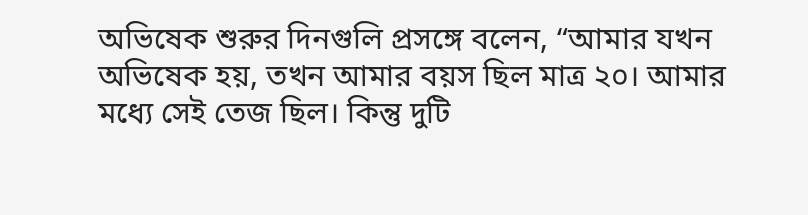অভিষেক শুরুর দিনগুলি প্রসঙ্গে বলেন, “আমার যখন অভিষেক হয়, তখন আমার বয়স ছিল মাত্র ২০। আমার মধ্যে সেই তেজ ছিল। কিন্তু দুটি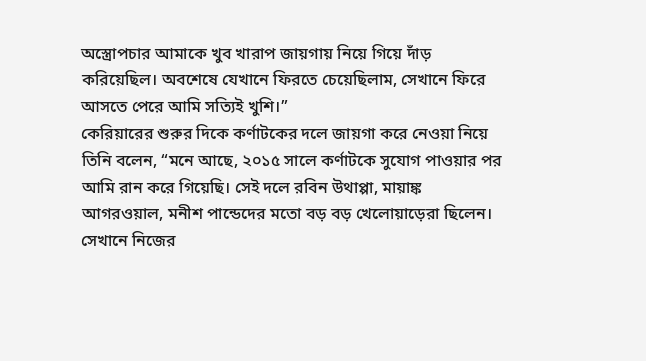অস্ত্রোপচার আমাকে খুব খারাপ জায়গায় নিয়ে গিয়ে দাঁড় করিয়েছিল। অবশেষে যেখানে ফিরতে চেয়েছিলাম, সেখানে ফিরে আসতে পেরে আমি সত্যিই খুশি।”
কেরিয়ারের শুরুর দিকে কর্ণাটকের দলে জায়গা করে নেওয়া নিয়ে তিনি বলেন, “মনে আছে, ২০১৫ সালে কর্ণাটকে সুযোগ পাওয়ার পর আমি রান করে গিয়েছি। সেই দলে রবিন উথাপ্পা, মায়াঙ্ক আগরওয়াল, মনীশ পান্ডেদের মতো বড় বড় খেলোয়াড়েরা ছিলেন। সেখানে নিজের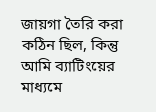জায়গা তৈরি করা কঠিন ছিল, কিন্তু আমি ব্যাটিংয়ের মাধ্যমে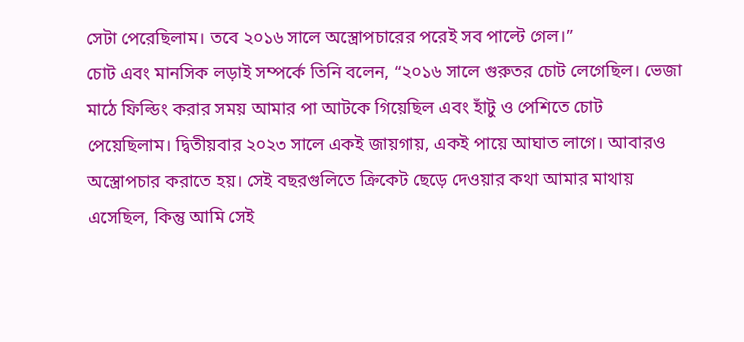সেটা পেরেছিলাম। তবে ২০১৬ সালে অস্ত্রোপচারের পরেই সব পাল্টে গেল।”
চোট এবং মানসিক লড়াই সম্পর্কে তিনি বলেন, “২০১৬ সালে গুরুতর চোট লেগেছিল। ভেজা মাঠে ফিল্ডিং করার সময় আমার পা আটকে গিয়েছিল এবং হাঁটু ও পেশিতে চোট পেয়েছিলাম। দ্বিতীয়বার ২০২৩ সালে একই জায়গায়, একই পায়ে আঘাত লাগে। আবারও অস্ত্রোপচার করাতে হয়। সেই বছরগুলিতে ক্রিকেট ছেড়ে দেওয়ার কথা আমার মাথায় এসেছিল, কিন্তু আমি সেই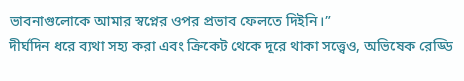ভাবনাগুলোকে আমার স্বপ্নের ওপর প্রভাব ফেলতে দিইনি।”
দীর্ঘদিন ধরে ব্যথা সহ্য করা এবং ক্রিকেট থেকে দূরে থাকা সত্ত্বেও, অভিষেক রেড্ডি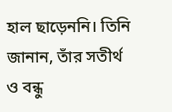হাল ছাড়েননি। তিনি জানান, তাঁর সতীর্থ ও বন্ধু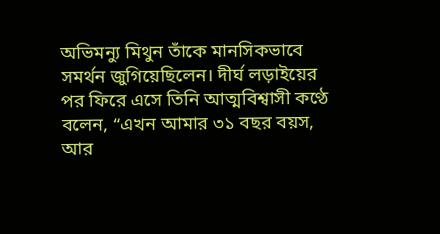অভিমন্যু মিথুন তাঁকে মানসিকভাবে সমর্থন জুগিয়েছিলেন। দীর্ঘ লড়াইয়ের পর ফিরে এসে তিনি আত্মবিশ্বাসী কণ্ঠে বলেন, “এখন আমার ৩১ বছর বয়স, আর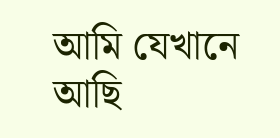আমি যেখানে আছি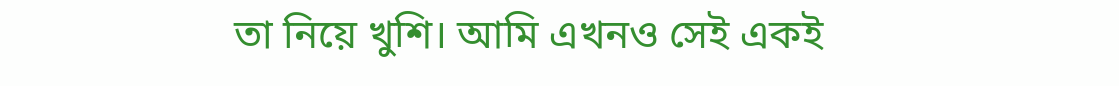তা নিয়ে খুশি। আমি এখনও সেই একই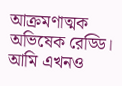আক্রমণাত্মক অভিষেক রেড্ডি। আমি এখনও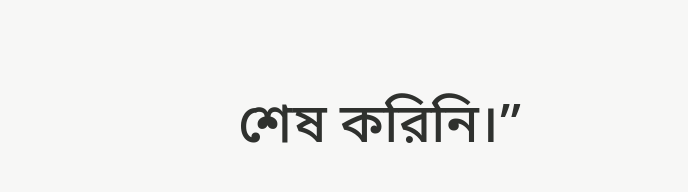শেষ করিনি।”